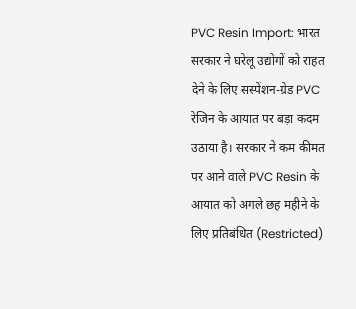PVC Resin Import: भारत सरकार ने घरेलू उद्योगों को राहत देने के लिए सस्पेंशन-ग्रेड PVC रेजिन के आयात पर बड़ा कदम उठाया है। सरकार ने कम कीमत पर आने वाले PVC Resin के आयात को अगले छह महीने के लिए प्रतिबंधित (Restricted)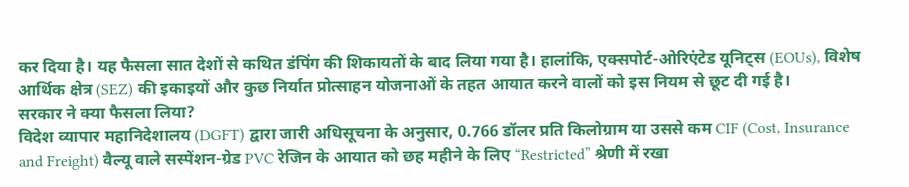कर दिया है। यह फैसला सात देशों से कथित डंपिंग की शिकायतों के बाद लिया गया है। हालांकि, एक्सपोर्ट-ओरिएंटेड यूनिट्स (EOUs), विशेष आर्थिक क्षेत्र (SEZ) की इकाइयों और कुछ निर्यात प्रोत्साहन योजनाओं के तहत आयात करने वालों को इस नियम से छूट दी गई है।
सरकार ने क्या फैसला लिया?
विदेश व्यापार महानिदेशालय (DGFT) द्वारा जारी अधिसूचना के अनुसार, 0.766 डॉलर प्रति किलोग्राम या उससे कम CIF (Cost, Insurance and Freight) वैल्यू वाले सस्पेंशन-ग्रेड PVC रेजिन के आयात को छह महीने के लिए “Restricted” श्रेणी में रखा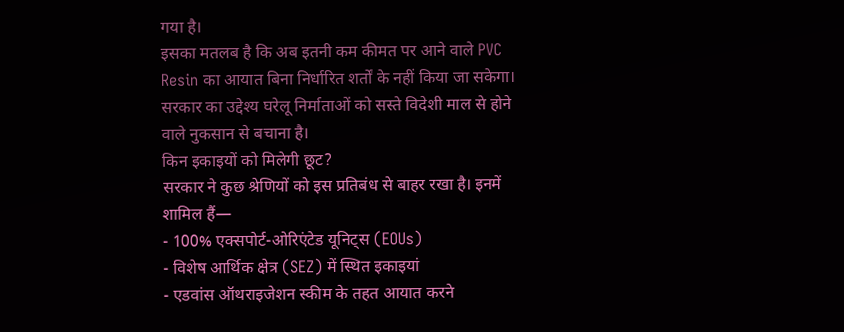गया है।
इसका मतलब है कि अब इतनी कम कीमत पर आने वाले PVC Resin का आयात बिना निर्धारित शर्तों के नहीं किया जा सकेगा। सरकार का उद्देश्य घरेलू निर्माताओं को सस्ते विदेशी माल से होने वाले नुकसान से बचाना है।
किन इकाइयों को मिलेगी छूट?
सरकार ने कुछ श्रेणियों को इस प्रतिबंध से बाहर रखा है। इनमें शामिल हैं—
- 100% एक्सपोर्ट-ओरिएंटेड यूनिट्स (EOUs)
- विशेष आर्थिक क्षेत्र (SEZ) में स्थित इकाइयां
- एडवांस ऑथराइजेशन स्कीम के तहत आयात करने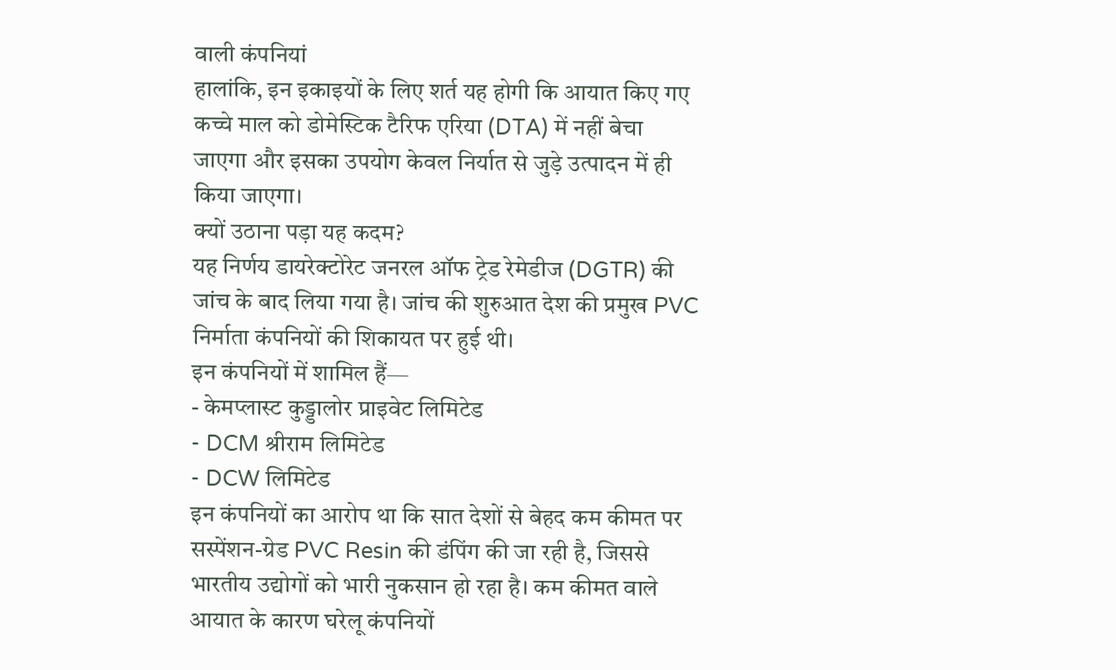वाली कंपनियां
हालांकि, इन इकाइयों के लिए शर्त यह होगी कि आयात किए गए कच्चे माल को डोमेस्टिक टैरिफ एरिया (DTA) में नहीं बेचा जाएगा और इसका उपयोग केवल निर्यात से जुड़े उत्पादन में ही किया जाएगा।
क्यों उठाना पड़ा यह कदम?
यह निर्णय डायरेक्टोरेट जनरल ऑफ ट्रेड रेमेडीज (DGTR) की जांच के बाद लिया गया है। जांच की शुरुआत देश की प्रमुख PVC निर्माता कंपनियों की शिकायत पर हुई थी।
इन कंपनियों में शामिल हैं—
- केमप्लास्ट कुड्डालोर प्राइवेट लिमिटेड
- DCM श्रीराम लिमिटेड
- DCW लिमिटेड
इन कंपनियों का आरोप था कि सात देशों से बेहद कम कीमत पर सस्पेंशन-ग्रेड PVC Resin की डंपिंग की जा रही है, जिससे भारतीय उद्योगों को भारी नुकसान हो रहा है। कम कीमत वाले आयात के कारण घरेलू कंपनियों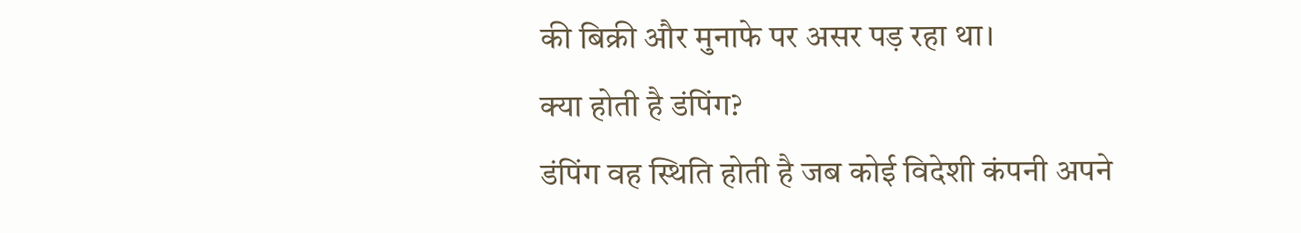की बिक्री और मुनाफे पर असर पड़ रहा था।
क्या होती है डंपिंग?
डंपिंग वह स्थिति होती है जब कोई विदेशी कंपनी अपने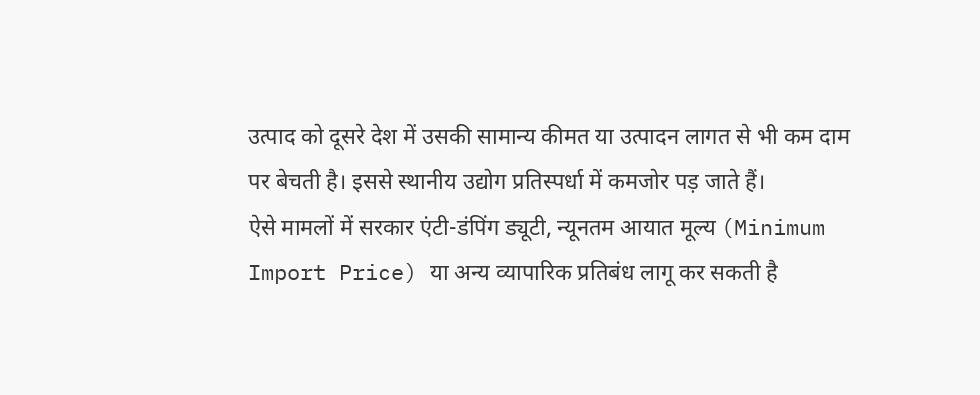उत्पाद को दूसरे देश में उसकी सामान्य कीमत या उत्पादन लागत से भी कम दाम पर बेचती है। इससे स्थानीय उद्योग प्रतिस्पर्धा में कमजोर पड़ जाते हैं।
ऐसे मामलों में सरकार एंटी-डंपिंग ड्यूटी, न्यूनतम आयात मूल्य (Minimum Import Price) या अन्य व्यापारिक प्रतिबंध लागू कर सकती है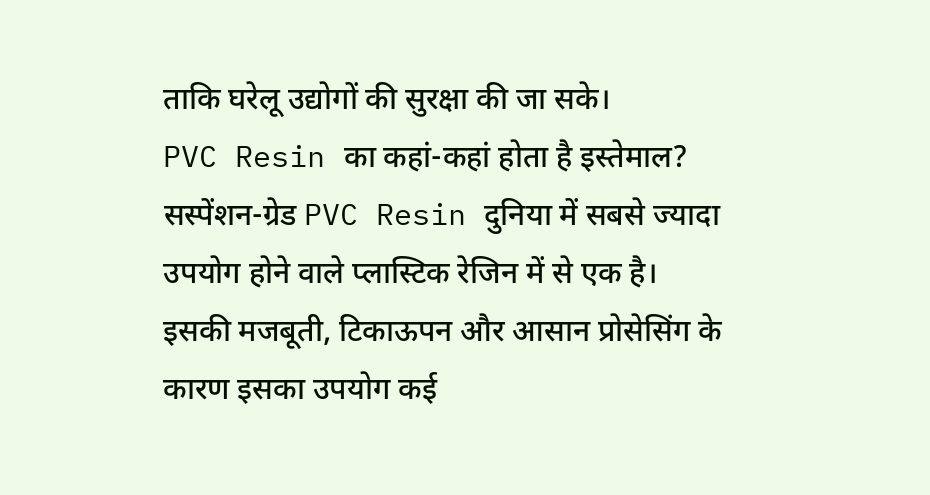ताकि घरेलू उद्योगों की सुरक्षा की जा सके।
PVC Resin का कहां-कहां होता है इस्तेमाल?
सस्पेंशन-ग्रेड PVC Resin दुनिया में सबसे ज्यादा उपयोग होने वाले प्लास्टिक रेजिन में से एक है। इसकी मजबूती, टिकाऊपन और आसान प्रोसेसिंग के कारण इसका उपयोग कई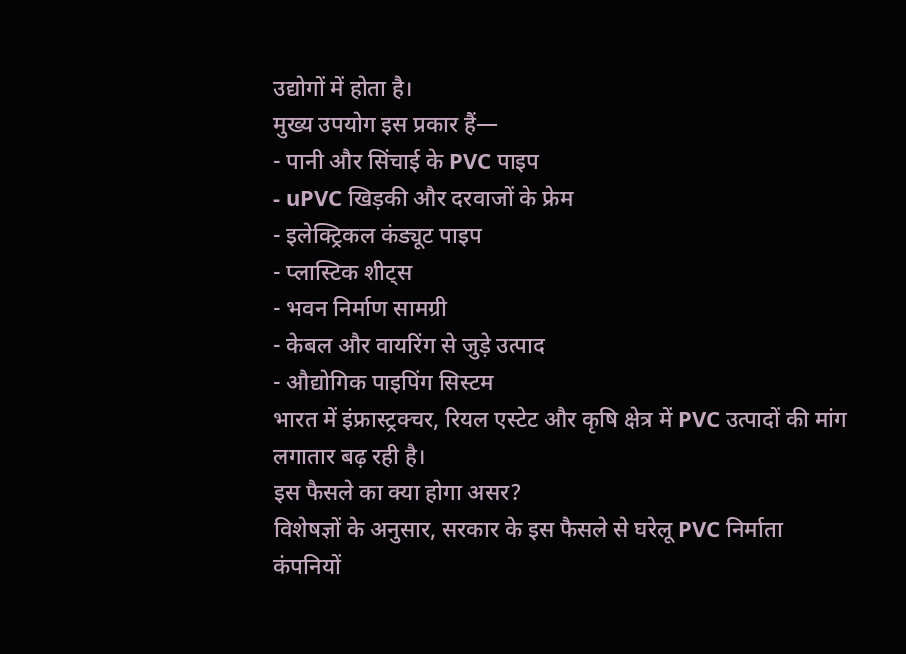उद्योगों में होता है।
मुख्य उपयोग इस प्रकार हैं—
- पानी और सिंचाई के PVC पाइप
- uPVC खिड़की और दरवाजों के फ्रेम
- इलेक्ट्रिकल कंड्यूट पाइप
- प्लास्टिक शीट्स
- भवन निर्माण सामग्री
- केबल और वायरिंग से जुड़े उत्पाद
- औद्योगिक पाइपिंग सिस्टम
भारत में इंफ्रास्ट्रक्चर, रियल एस्टेट और कृषि क्षेत्र में PVC उत्पादों की मांग लगातार बढ़ रही है।
इस फैसले का क्या होगा असर?
विशेषज्ञों के अनुसार, सरकार के इस फैसले से घरेलू PVC निर्माता कंपनियों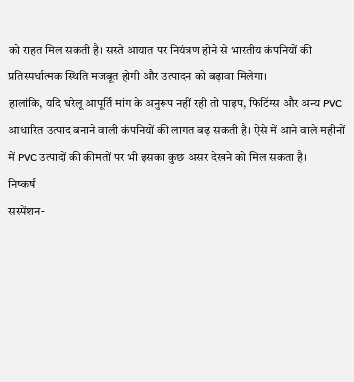को राहत मिल सकती है। सस्ते आयात पर नियंत्रण होने से भारतीय कंपनियों की प्रतिस्पर्धात्मक स्थिति मजबूत होगी और उत्पादन को बढ़ावा मिलेगा।
हालांकि, यदि घरेलू आपूर्ति मांग के अनुरूप नहीं रही तो पाइप, फिटिंग्स और अन्य PVC आधारित उत्पाद बनाने वाली कंपनियों की लागत बढ़ सकती है। ऐसे में आने वाले महीनों में PVC उत्पादों की कीमतों पर भी इसका कुछ असर देखने को मिल सकता है।
निष्कर्ष
सस्पेंशन-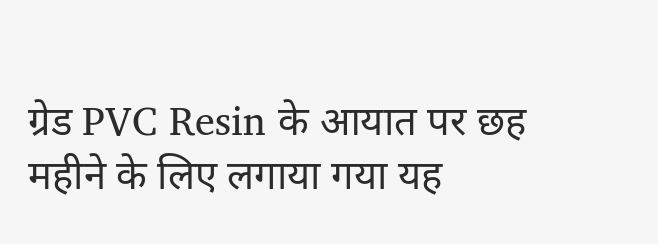ग्रेड PVC Resin के आयात पर छह महीने के लिए लगाया गया यह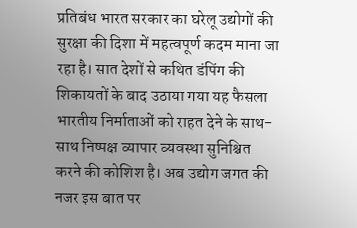प्रतिबंध भारत सरकार का घरेलू उद्योगों की सुरक्षा की दिशा में महत्वपूर्ण कदम माना जा रहा है। सात देशों से कथित डंपिंग की शिकायतों के बाद उठाया गया यह फैसला भारतीय निर्माताओं को राहत देने के साथ-साथ निष्पक्ष व्यापार व्यवस्था सुनिश्चित करने की कोशिश है। अब उद्योग जगत की नजर इस बात पर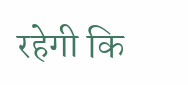रहेगी कि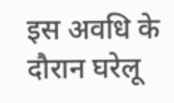इस अवधि के दौरान घरेलू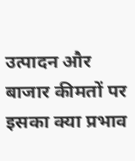उत्पादन और बाजार कीमतों पर इसका क्या प्रभाव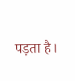पड़ता है।